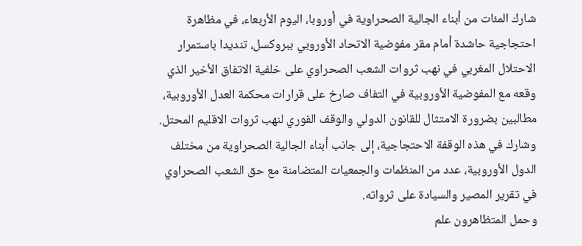شارك المئات من أبناء الجالية الصحراوية في أوروبا، اليوم الأربعاء، في مظاهرة احتجاجية حاشدة أمام مقر مفوضية الاتحاد الأوروبي ببروكسل، تنديدا باستمرار الاحتلال المغربي في نهب ثروات الشعب الصحراوي على خلفية الاتفاق الأخير الذي وقعه مع المفوضية الأوروبية في التفاف صارخ على قرارات محكمة العدل الأوروبية، مطالبين بضرورة الامتثال للقانون الدولي والوقف الفوري لنهب ثروات الاقليم المحتل.
وشارك في هذه الوقفة الاحتجاجية، إلى جانب أبناء الجالية الصحراوية من مختلف الدول الأوروبية، عدد من المنظمات والجمعيات المتضامنة مع حق الشعب الصحراوي في تقرير المصير والسيادة على ثرواته.
وحمل المتظاهرون علم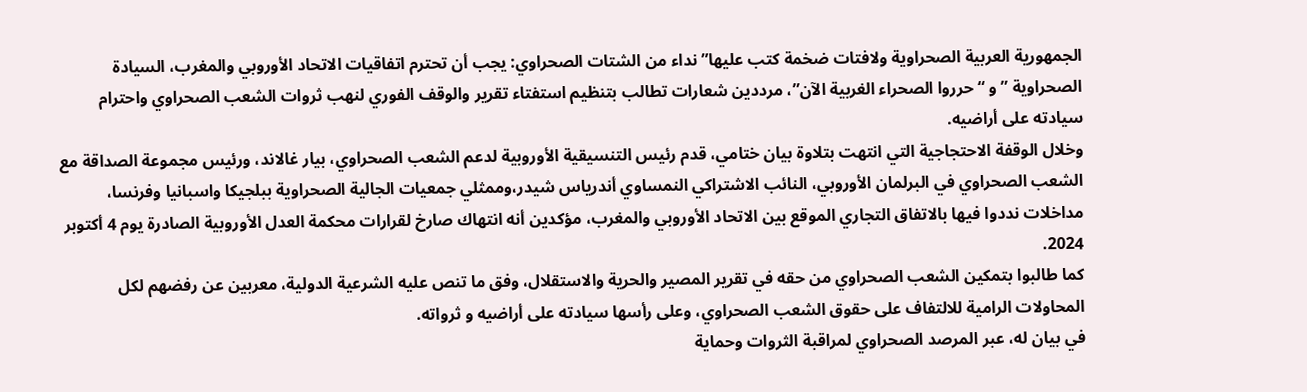الجمهورية العربية الصحراوية ولافتات ضخمة كتب عليها”نداء من الشتات الصحراوي: يجب أن تحترم اتفاقيات الاتحاد الأوروبي والمغرب، السيادة الصحراوية ” و “حرروا الصحراء الغربية الآن”، مرددين شعارات تطالب بتنظيم استفتاء تقرير والوقف الفوري لنهب ثروات الشعب الصحراوي واحترام سيادته على أراضيه.
وخلال الوقفة الاحتجاجية التي انتهت بتلاوة بيان ختامي، قدم رئيس التنسيقية الأوروبية لدعم الشعب الصحراوي، بيار غالاند، ورئيس مجموعة الصداقة مع الشعب الصحراوي في البرلمان الأوروبي، النائب الاشتراكي النمساوي أندرياس شيدر،وممثلي جمعيات الجالية الصحراوية ببلجيكا واسبانيا وفرنسا، مداخلات نددوا فيها بالاتفاق التجاري الموقع بين الاتحاد الأوروبي والمغرب، مؤكدين أنه انتهاك صارخ لقرارات محكمة العدل الأوروبية الصادرة يوم 4 أكتوبر 2024.
كما طالبوا بتمكين الشعب الصحراوي من حقه في تقرير المصير والحرية والاستقلال، وفق ما تنص عليه الشرعية الدولية، معربين عن رفضهم لكل المحاولات الرامية للالتفاف على حقوق الشعب الصحراوي، وعلى رأسها سيادته على أراضيه و ثرواته.
في بيان له، عبر المرصد الصحراوي لمراقبة الثروات وحماية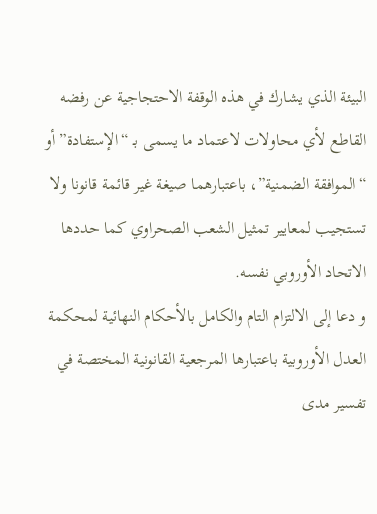البيئة الذي يشارك في هذه الوقفة الاحتجاجية عن رفضه القاطع لأي محاولات لاعتماد ما يسمى بـ “الإستفادة” أو “الموافقة الضمنية”، باعتبارهما صيغة غير قائمة قانونا ولا تستجيب لمعايير تمثيل الشعب الصحراوي كما حددها الاتحاد الأوروبي نفسه.
و دعا إلى الالتزام التام والكامل بالأحكام النهائية لمحكمة العدل الأوروبية باعتبارها المرجعية القانونية المختصة في تفسير مدى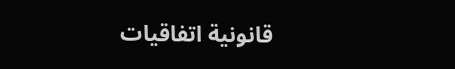قانونية اتفاقيات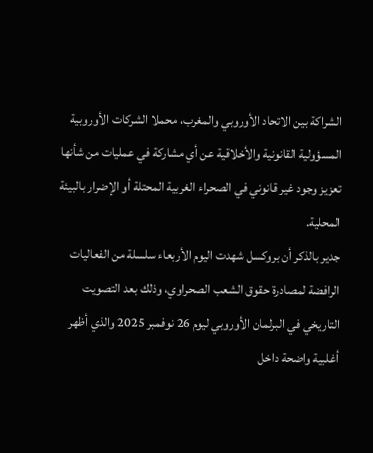الشراكة بين الاتحاد الأوروبي والمغرب، محملا الشركات الأوروبية المسؤولية القانونية والأخلاقية عن أي مشاركة في عمليات من شأنها تعزيز وجود غير قانوني في الصحراء الغربية المحتلة أو الإضرار بالبيئة المحلية.
جدير بالذكر أن بروكسل شهدت اليوم الأربعاء سلسلة من الفعاليات الرافضة لمصادرة حقوق الشعب الصحراوي، وذلك بعد التصويت التاريخي في البرلمان الأوروبي ليوم 26 نوفمبر 2025 والذي أظهر أغلبية واضحة داخل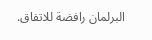البرلمان رافضة للاتفاق.